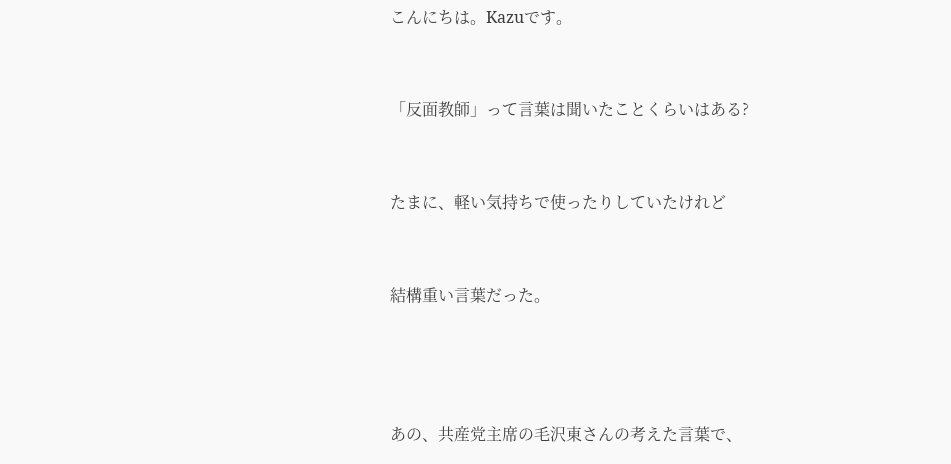こんにちは。Kazuです。



「反面教師」って言葉は聞いたことくらいはある?



たまに、軽い気持ちで使ったりしていたけれど



結構重い言葉だった。





あの、共産党主席の毛沢東さんの考えた言葉で、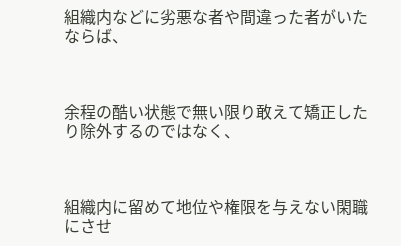組織内などに劣悪な者や間違った者がいたならば、



余程の酷い状態で無い限り敢えて矯正したり除外するのではなく、



組織内に留めて地位や権限を与えない閑職にさせ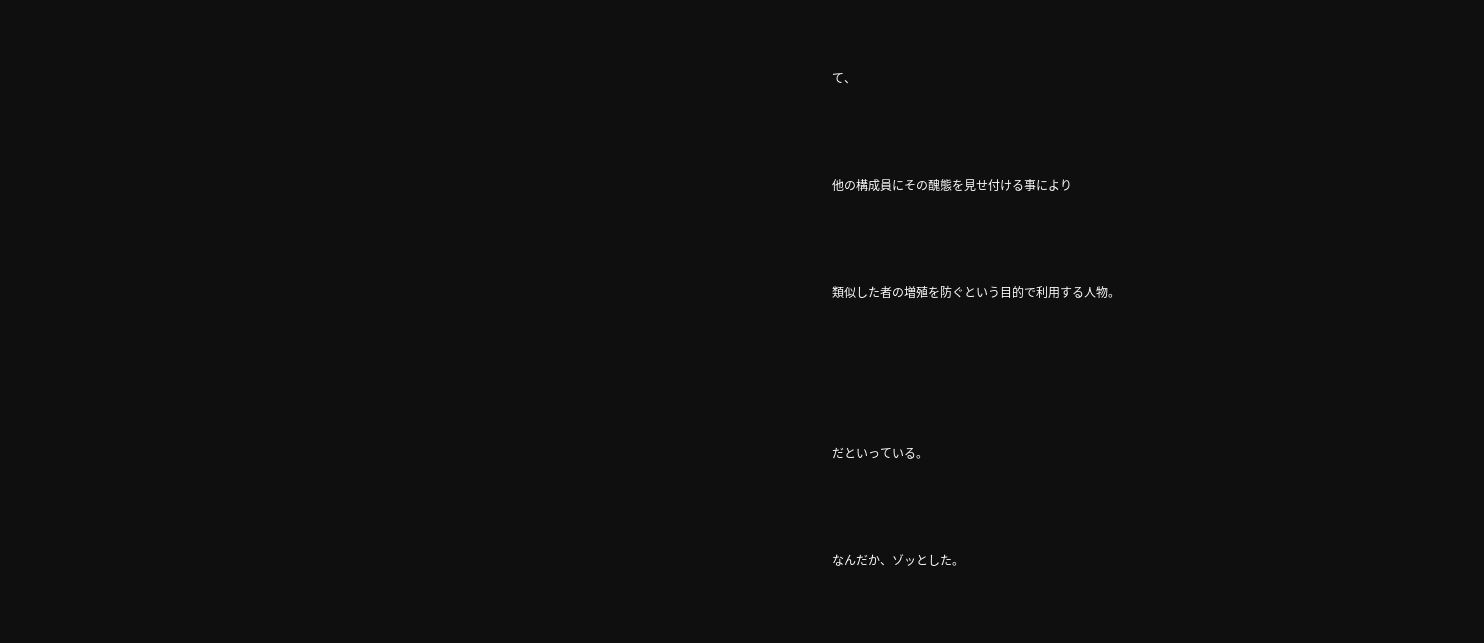て、



他の構成員にその醜態を見せ付ける事により



類似した者の増殖を防ぐという目的で利用する人物。





だといっている。



なんだか、ゾッとした。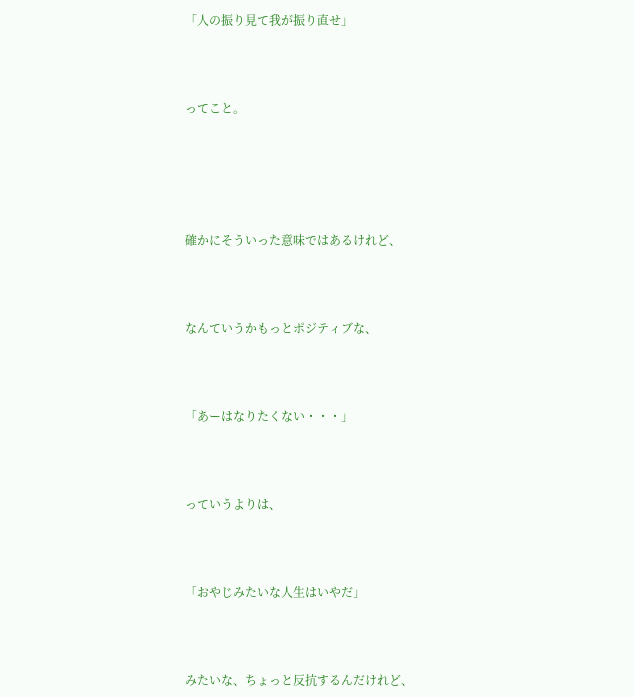「人の振り見て我が振り直せ」



ってこと。





確かにそういった意味ではあるけれど、



なんていうかもっとポジティブな、



「あーはなりたくない・・・」



っていうよりは、



「おやじみたいな人生はいやだ」



みたいな、ちょっと反抗するんだけれど、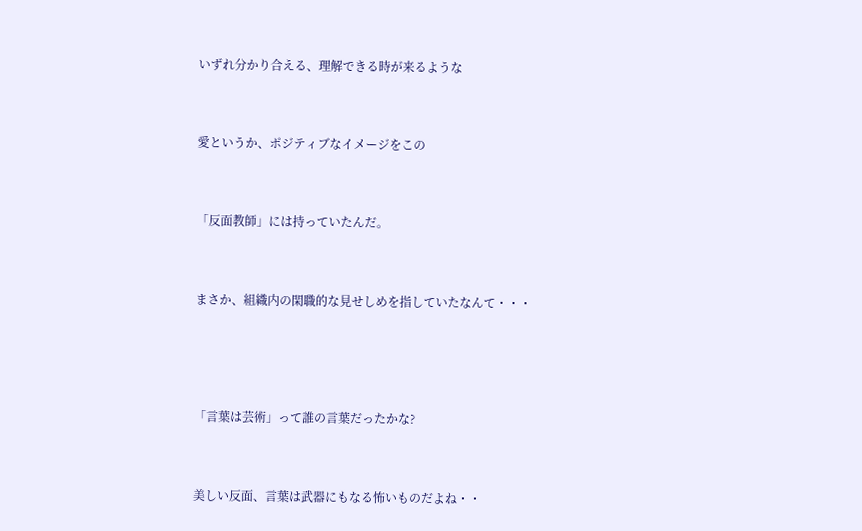いずれ分かり合える、理解できる時が来るような



愛というか、ポジティブなイメージをこの



「反面教師」には持っていたんだ。



まさか、組織内の閑職的な見せしめを指していたなんて・・・





「言葉は芸術」って誰の言葉だったかな?



美しい反面、言葉は武器にもなる怖いものだよね・・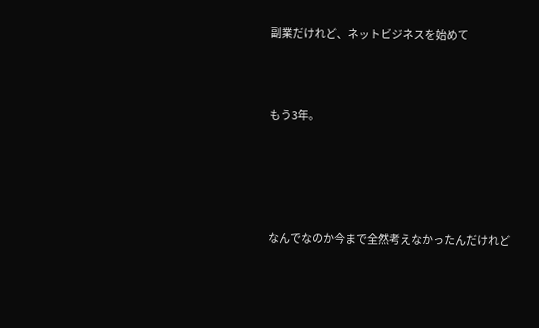副業だけれど、ネットビジネスを始めて



もう3年。





なんでなのか今まで全然考えなかったんだけれど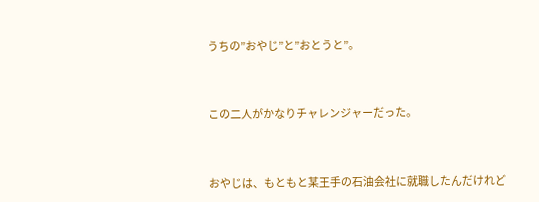うちの”おやじ”と”おとうと”。



この二人がかなりチャレンジャーだった。



おやじは、もともと某王手の石油会社に就職したんだけれど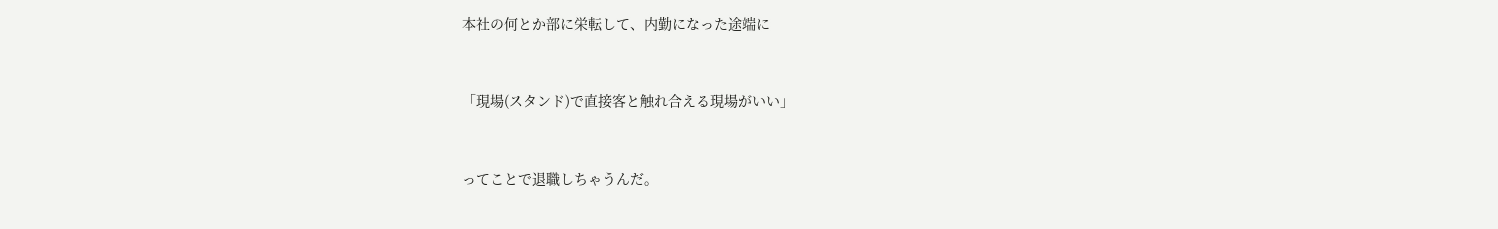本社の何とか部に栄転して、内勤になった途端に



「現場(スタンド)で直接客と触れ合える現場がいい」



ってことで退職しちゃうんだ。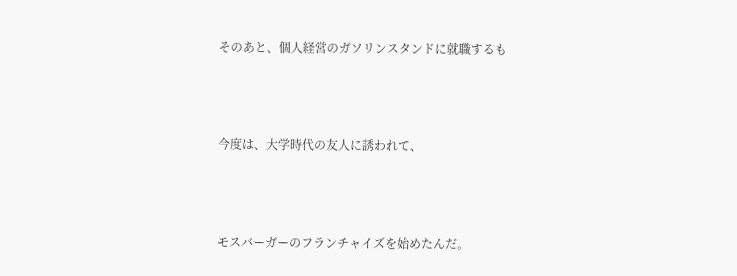そのあと、個人経営のガソリンスタンドに就職するも



今度は、大学時代の友人に誘われて、



モスバーガーのフランチャイズを始めたんだ。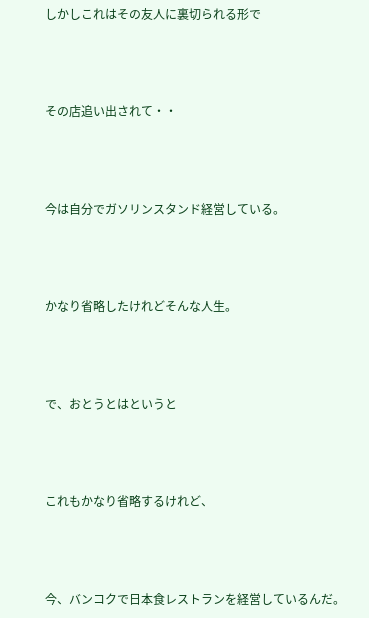しかしこれはその友人に裏切られる形で



その店追い出されて・・



今は自分でガソリンスタンド経営している。



かなり省略したけれどそんな人生。



で、おとうとはというと



これもかなり省略するけれど、



今、バンコクで日本食レストランを経営しているんだ。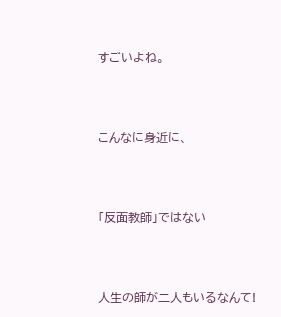すごいよね。



こんなに身近に、



「反面教師」ではない



人生の師が二人もいるなんて!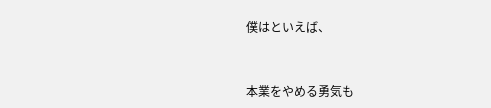僕はといえば、



本業をやめる勇気も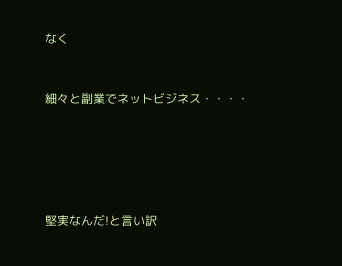なく



細々と副業でネットビジネス・・・・







堅実なんだ!と言い訳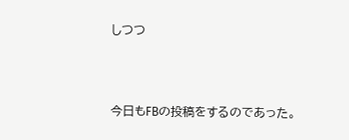しつつ



今日もFBの投稿をするのであった。